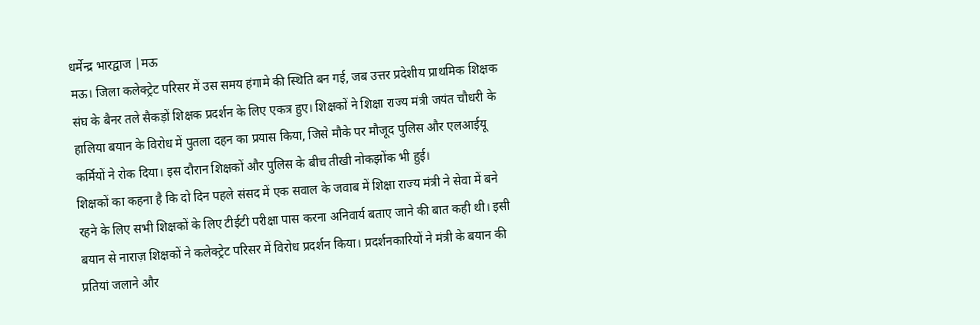धर्मेन्द्र भारद्वाज |मऊ
मऊ। जिला कलेक्ट्रेट परिसर में उस समय हंगामे की स्थिति बन गई, जब उत्तर प्रदेशीय प्राथमिक शिक्षक संघ के बैनर तले सैकड़ों शिक्षक प्रदर्शन के लिए एकत्र हुए। शिक्षकों ने शिक्षा राज्य मंत्री जयंत चौधरी के हालिया बयान के विरोध में पुतला दहन का प्रयास किया, जिसे मौके पर मौजूद पुलिस और एलआईयू कर्मियों ने रोक दिया। इस दौरान शिक्षकों और पुलिस के बीच तीखी नोकझोंक भी हुई।
शिक्षकों का कहना है कि दो दिन पहले संसद में एक सवाल के जवाब में शिक्षा राज्य मंत्री ने सेवा में बने रहने के लिए सभी शिक्षकों के लिए टीईटी परीक्षा पास करना अनिवार्य बताए जाने की बात कही थी। इसी बयान से नाराज़ शिक्षकों ने कलेक्ट्रेट परिसर में विरोध प्रदर्शन किया। प्रदर्शनकारियों ने मंत्री के बयान की प्रतियां जलाने और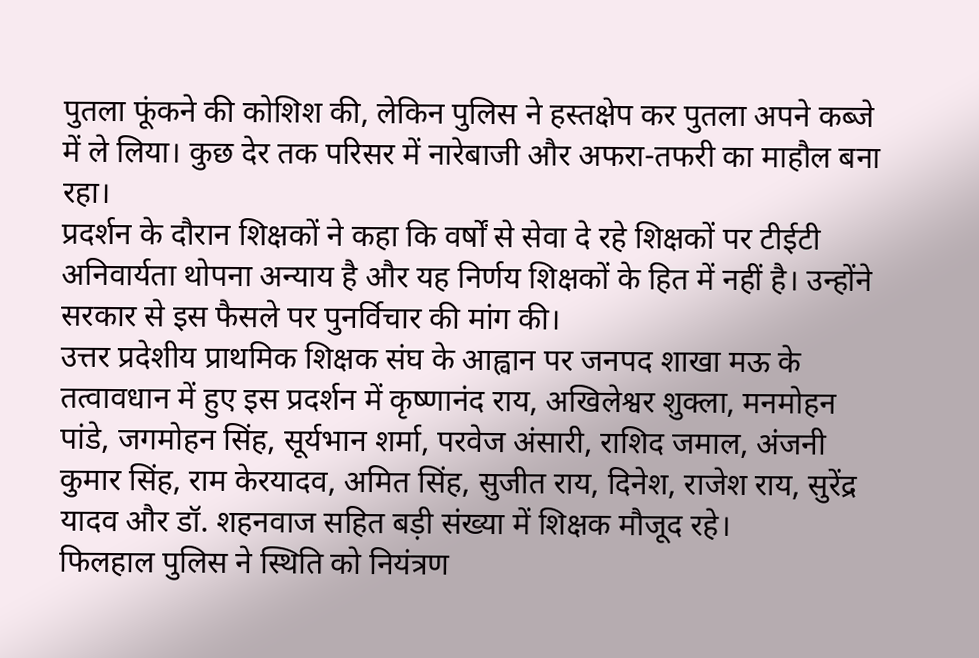पुतला फूंकने की कोशिश की, लेकिन पुलिस ने हस्तक्षेप कर पुतला अपने कब्जे में ले लिया। कुछ देर तक परिसर में नारेबाजी और अफरा-तफरी का माहौल बना रहा।
प्रदर्शन के दौरान शिक्षकों ने कहा कि वर्षों से सेवा दे रहे शिक्षकों पर टीईटी अनिवार्यता थोपना अन्याय है और यह निर्णय शिक्षकों के हित में नहीं है। उन्होंने सरकार से इस फैसले पर पुनर्विचार की मांग की।
उत्तर प्रदेशीय प्राथमिक शिक्षक संघ के आह्वान पर जनपद शाखा मऊ के तत्वावधान में हुए इस प्रदर्शन में कृष्णानंद राय, अखिलेश्वर शुक्ला, मनमोहन पांडे, जगमोहन सिंह, सूर्यभान शर्मा, परवेज अंसारी, राशिद जमाल, अंजनी कुमार सिंह, राम केरयादव, अमित सिंह, सुजीत राय, दिनेश, राजेश राय, सुरेंद्र यादव और डॉ. शहनवाज सहित बड़ी संख्या में शिक्षक मौजूद रहे।
फिलहाल पुलिस ने स्थिति को नियंत्रण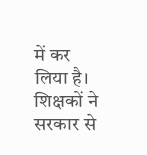में कर लिया है। शिक्षकों ने सरकार से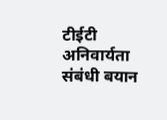टीईटी अनिवार्यता संबंधी बयान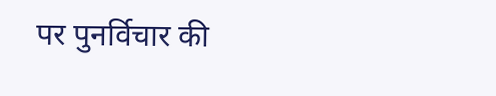पर पुनर्विचार की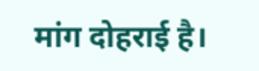मांग दोहराई है।